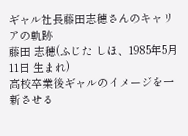ギャル社長藤田志穂さんのキャリアの軌跡
藤田 志穂(ふじた しほ、1985年5月11日 生まれ)
高校卒業後ギャルのイメージを一新させる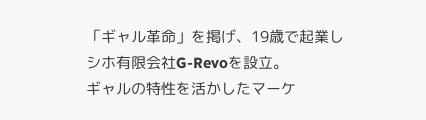「ギャル革命」を掲げ、19歳で起業しシホ有限会社G-Revoを設立。
ギャルの特性を活かしたマーケ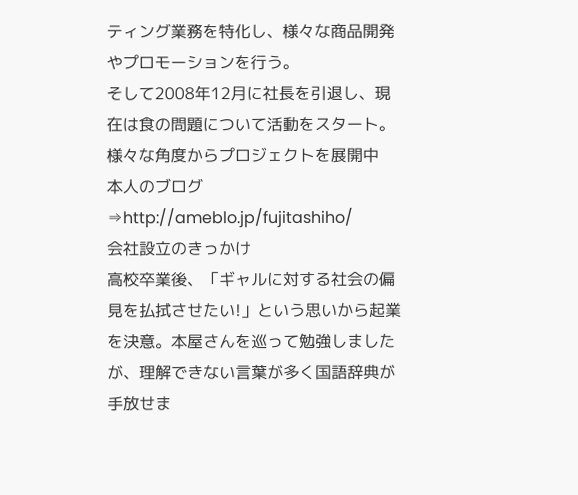ティング業務を特化し、様々な商品開発やプロモーションを行う。
そして2008年12月に社長を引退し、現在は食の問題について活動をスタート。
様々な角度からプロジェクトを展開中
本人のブログ⇒http://ameblo.jp/fujitashiho/
会社設立のきっかけ
高校卒業後、「ギャルに対する社会の偏見を払拭させたい!」という思いから起業を決意。本屋さんを巡って勉強しましたが、理解できない言葉が多く国語辞典が手放せま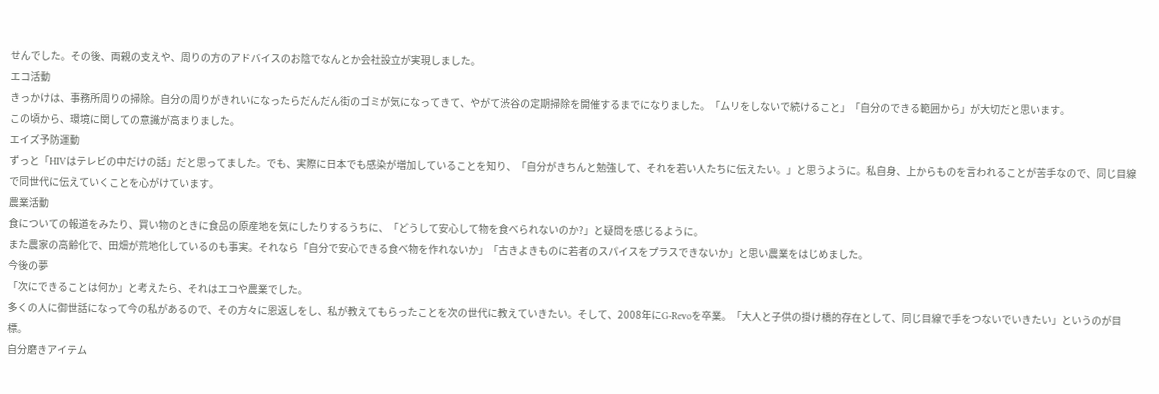せんでした。その後、両親の支えや、周りの方のアドバイスのお陰でなんとか会社設立が実現しました。
エコ活動
きっかけは、事務所周りの掃除。自分の周りがきれいになったらだんだん街のゴミが気になってきて、やがて渋谷の定期掃除を開催するまでになりました。「ムリをしないで続けること」「自分のできる範囲から」が大切だと思います。
この頃から、環境に関しての意識が高まりました。
エイズ予防運動
ずっと「HIVはテレビの中だけの話」だと思ってました。でも、実際に日本でも感染が増加していることを知り、「自分がきちんと勉強して、それを若い人たちに伝えたい。」と思うように。私自身、上からものを言われることが苦手なので、同じ目線で同世代に伝えていくことを心がけています。
農業活動
食についての報道をみたり、買い物のときに食品の原産地を気にしたりするうちに、「どうして安心して物を食べられないのか?」と疑問を感じるように。
また農家の高齢化で、田畑が荒地化しているのも事実。それなら「自分で安心できる食べ物を作れないか」「古きよきものに若者のスパイスをプラスできないか」と思い農業をはじめました。
今後の夢
「次にできることは何か」と考えたら、それはエコや農業でした。
多くの人に御世話になって今の私があるので、その方々に恩返しをし、私が教えてもらったことを次の世代に教えていきたい。そして、2008年にG-Revoを卒業。「大人と子供の掛け橋的存在として、同じ目線で手をつないでいきたい」というのが目標。
自分磨きアイテム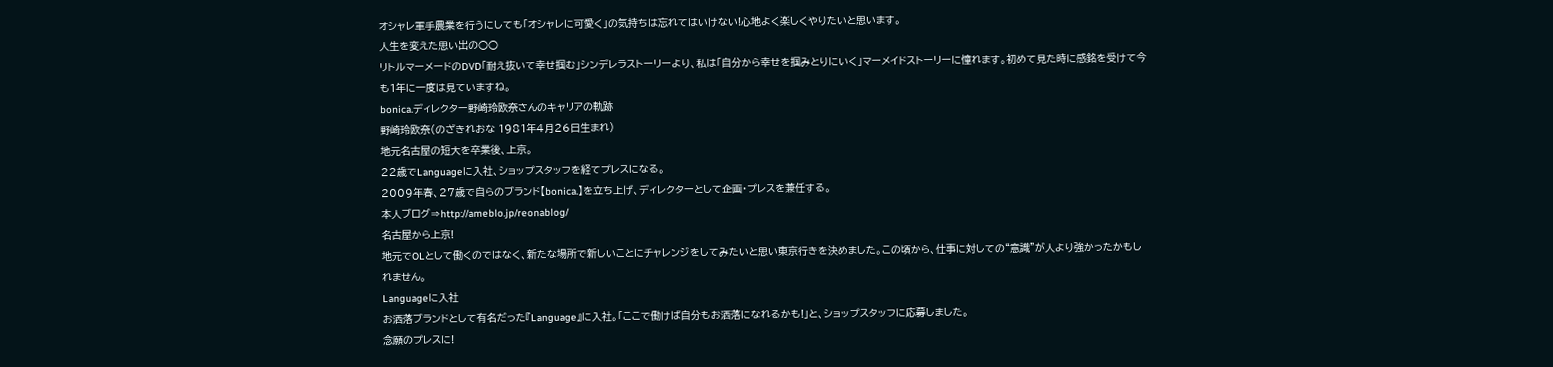オシャレ軍手農業を行うにしても「オシャレに可愛く」の気持ちは忘れてはいけない!心地よく楽しくやりたいと思います。
人生を変えた思い出の○○
リトルマーメードのDVD「耐え抜いて幸せ掴む」シンデレラストーリーより、私は「自分から幸せを掴みとりにいく」マーメイドストーリーに憧れます。初めて見た時に感銘を受けて今も1年に一度は見ていますね。
bonica.ディレクター野崎玲欧奈さんのキャリアの軌跡
野崎玲欧奈(のざきれおな 1981年4月26日生まれ)
地元名古屋の短大を卒業後、上京。
22歳でLanguageに入社、ショップスタッフを経てプレスになる。
2009年春、27歳で自らのブランド【bonica.】を立ち上げ、ディレクターとして企画・プレスを兼任する。
本人ブログ⇒http://ameblo.jp/reonablog/
名古屋から上京!
地元でOLとして働くのではなく、新たな場所で新しいことにチャレンジをしてみたいと思い東京行きを決めました。この頃から、仕事に対しての“意識”が人より強かったかもしれません。
Languageに入社
お洒落ブランドとして有名だった『Language』に入社。「ここで働けば自分もお洒落になれるかも!」と、ショップスタッフに応募しました。
念願のプレスに!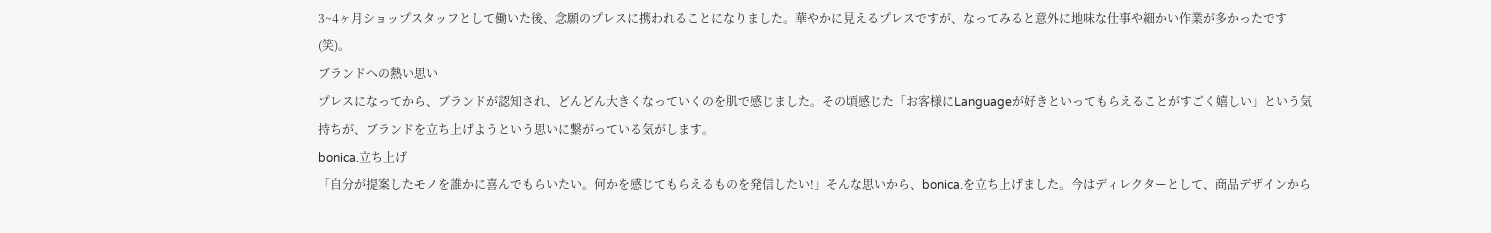3~4ヶ月ショップスタッフとして働いた後、念願のプレスに携われることになりました。華やかに見えるプレスですが、なってみると意外に地味な仕事や細かい作業が多かったです(笑)。
ブランドへの熱い思い
プレスになってから、ブランドが認知され、どんどん大きくなっていくのを肌で感じました。その頃感じた「お客様にLanguageが好きといってもらえることがすごく嬉しい」という気持ちが、ブランドを立ち上げようという思いに繋がっている気がします。
bonica.立ち上げ
「自分が提案したモノを誰かに喜んでもらいたい。何かを感じてもらえるものを発信したい!」そんな思いから、bonica.を立ち上げました。今はディレクターとして、商品デザインから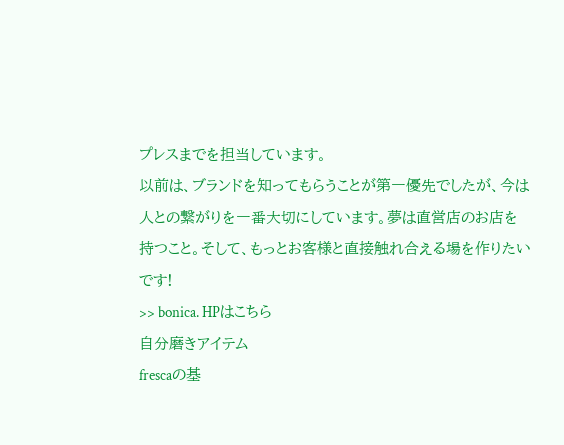プレスまでを担当しています。
以前は、ブランドを知ってもらうことが第一優先でしたが、今は人との繋がりを一番大切にしています。夢は直営店のお店を持つこと。そして、もっとお客様と直接触れ合える場を作りたいです!
>> bonica. HPはこちら
自分磨きアイテム
frescaの基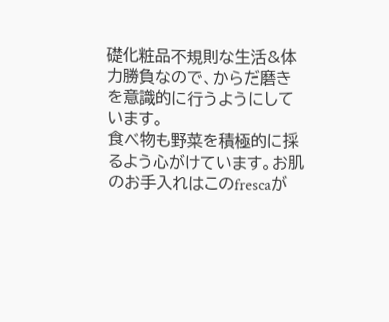礎化粧品不規則な生活&体力勝負なので、からだ磨きを意識的に行うようにしています。
食べ物も野菜を積極的に採るよう心がけています。お肌のお手入れはこのfrescaが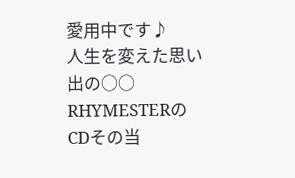愛用中です♪
人生を変えた思い出の○○
RHYMESTERのCDその当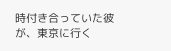時付き合っていた彼が、東京に行く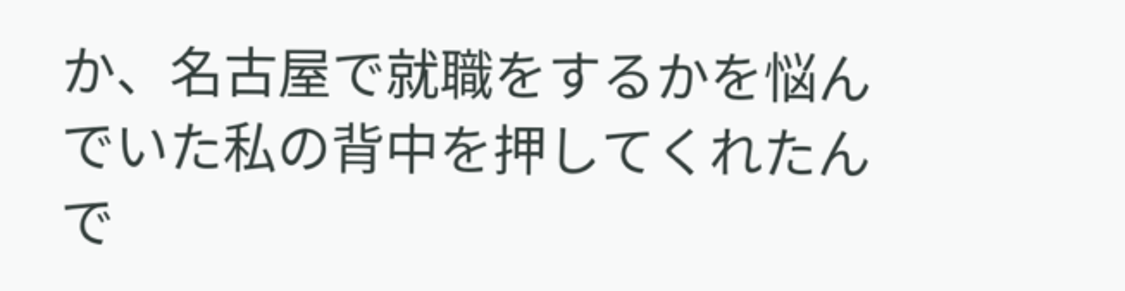か、名古屋で就職をするかを悩んでいた私の背中を押してくれたんで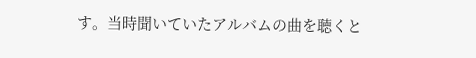す。当時聞いていたアルバムの曲を聴くと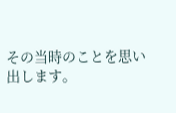その当時のことを思い出します。